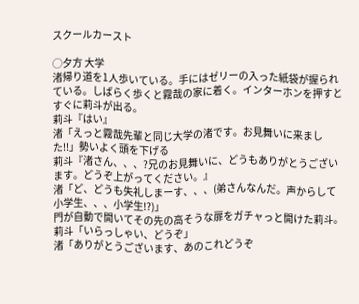スクールカースト

◯夕方 大学
渚帰り道を1人歩いている。手にはゼリーの入った紙袋が握られている。しばらく歩くと霧哉の家に着く。インターホンを押すとすぐに莉斗が出る。
莉斗『はい』
渚「えっと霧哉先輩と同じ大学の渚です。お見舞いに来ました!!」勢いよく頭を下げる
莉斗『渚さん、、、?兄のお見舞いに、どうもありがとうございます。どうぞ上がってください。』
渚「ど、どうも失礼しまーす、、、(弟さんなんだ。声からして小学生、、、小学生!?)」
門が自動で開いてその先の高そうな扉をガチャっと開けた莉斗。
莉斗「いらっしゃい、どうぞ」
渚「ありがとうございます、あのこれどうぞ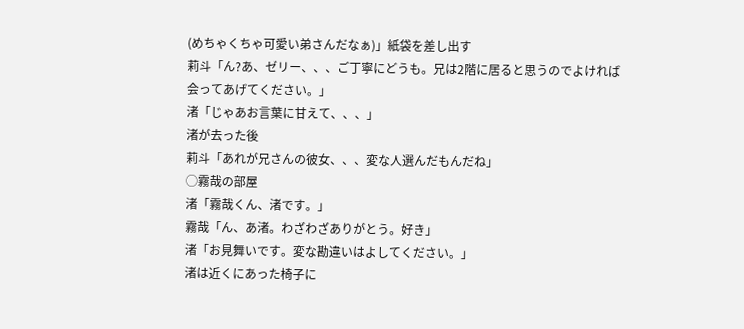(めちゃくちゃ可愛い弟さんだなぁ)」紙袋を差し出す
莉斗「ん?あ、ゼリー、、、ご丁寧にどうも。兄は2階に居ると思うのでよければ会ってあげてください。」
渚「じゃあお言葉に甘えて、、、」
渚が去った後
莉斗「あれが兄さんの彼女、、、変な人選んだもんだね」
◯霧哉の部屋
渚「霧哉くん、渚です。」
霧哉「ん、あ渚。わざわざありがとう。好き」
渚「お見舞いです。変な勘違いはよしてください。」
渚は近くにあった椅子に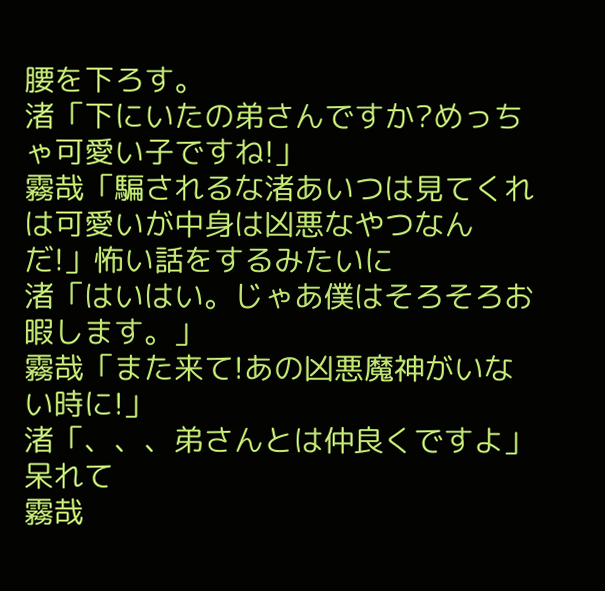腰を下ろす。
渚「下にいたの弟さんですか?めっちゃ可愛い子ですね!」
霧哉「騙されるな渚あいつは見てくれは可愛いが中身は凶悪なやつなんだ!」怖い話をするみたいに
渚「はいはい。じゃあ僕はそろそろお暇します。」
霧哉「また来て!あの凶悪魔神がいない時に!」
渚「、、、弟さんとは仲良くですよ」呆れて
霧哉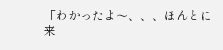「わかったよ〜、、、ほんとに来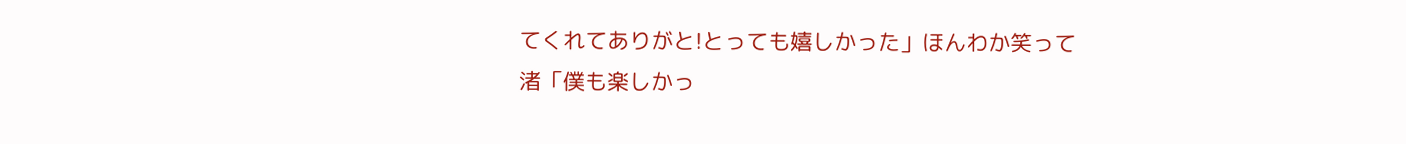てくれてありがと!とっても嬉しかった」ほんわか笑って
渚「僕も楽しかっ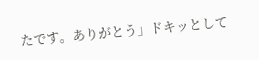たです。ありがとう」ドキッとして